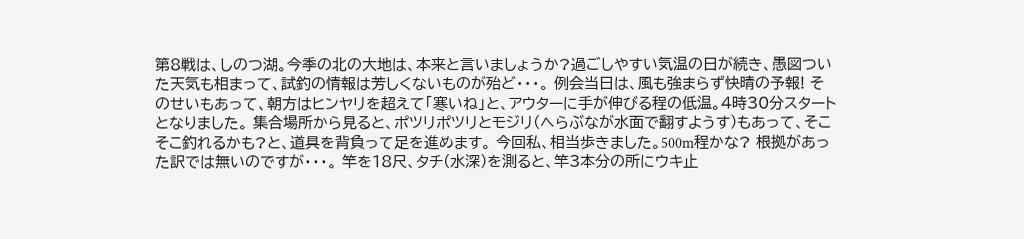第8戦は、しのつ湖。今季の北の大地は、本来と言いましょうか?過ごしやすい気温の日が続き、愚図ついた天気も相まって、試釣の情報は芳しくないものが殆ど・・・。 例会当日は、風も強まらず快晴の予報! そのせいもあって、朝方はヒンヤリを超えて「寒いね」と、アウターに手が伸びる程の低温。4時30分スタートとなりました。 集合場所から見ると、ポツリポツリとモジリ(へらぶなが水面で翻すようす)もあって、そこそこ釣れるかも?と、道具を背負って足を進めます。 今回私、相当歩きました。500m程かな? 根拠があった訳では無いのですが・・・。 竿を18尺、タチ(水深)を測ると、竿3本分の所にウキ止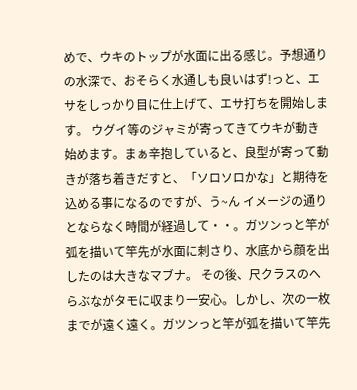めで、ウキのトップが水面に出る感じ。予想通りの水深で、おそらく水通しも良いはず!っと、エサをしっかり目に仕上げて、エサ打ちを開始します。 ウグイ等のジャミが寄ってきてウキが動き始めます。まぁ辛抱していると、良型が寄って動きが落ち着きだすと、「ソロソロかな」と期待を込める事になるのですが、う~ん イメージの通りとならなく時間が経過して・・。ガツンっと竿が弧を描いて竿先が水面に刺さり、水底から顔を出したのは大きなマブナ。 その後、尺クラスのへらぶながタモに収まり一安心。しかし、次の一枚までが遠く遠く。ガツンっと竿が弧を描いて竿先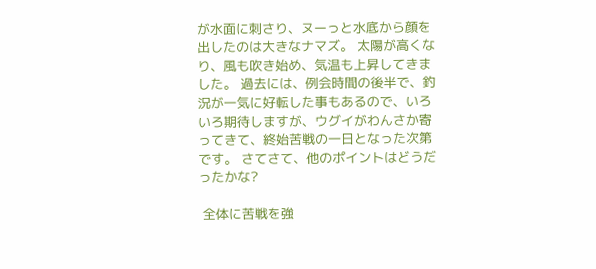が水面に刺さり、ヌーっと水底から顔を出したのは大きなナマズ。 太陽が高くなり、風も吹き始め、気温も上昇してきました。 過去には、例会時間の後半で、釣況が一気に好転した事もあるので、いろいろ期待しますが、ウグイがわんさか寄ってきて、終始苦戦の一日となった次第です。 さてさて、他のポイントはどうだったかな?

 全体に苦戦を強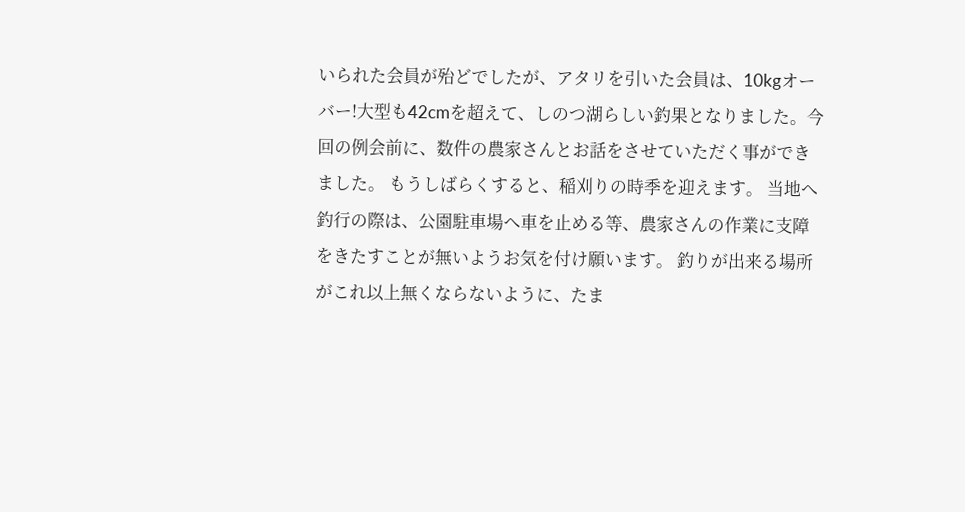いられた会員が殆どでしたが、アタリを引いた会員は、10kgオーバー!大型も42cmを超えて、しのつ湖らしい釣果となりました。今回の例会前に、数件の農家さんとお話をさせていただく事ができました。 もうしばらくすると、稲刈りの時季を迎えます。 当地へ釣行の際は、公園駐車場へ車を止める等、農家さんの作業に支障をきたすことが無いようお気を付け願います。 釣りが出来る場所がこれ以上無くならないように、たま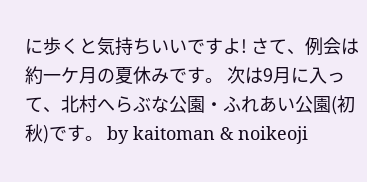に歩くと気持ちいいですよ! さて、例会は約一ケ月の夏休みです。 次は9月に入って、北村へらぶな公園・ふれあい公園(初秋)です。 by kaitoman & noikeoji